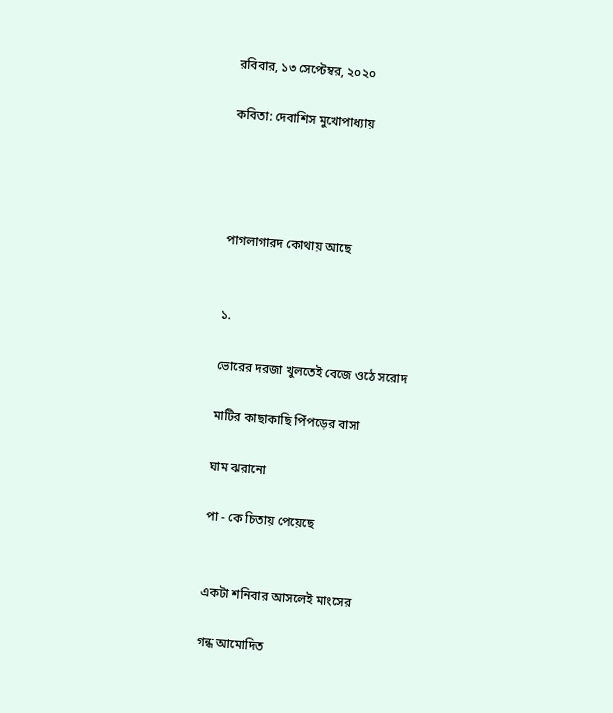রবিবার, ১৩ সেপ্টেম্বর, ২০২০

কবিতা: দেবাশিস মুখোপাধ্যায়




পাগলাগারদ কোথায় আছে


১.

ভোরের দরজা খুলতেই বেজে ওঠে সরোদ

মাটির কাছাকাছি পিঁপড়ের বাসা

ঘাম ঝরানো

পা - কে চিতায় পেয়েছে


একটা শনিবার আসলেই মাংসের

গন্ধ আমোদিত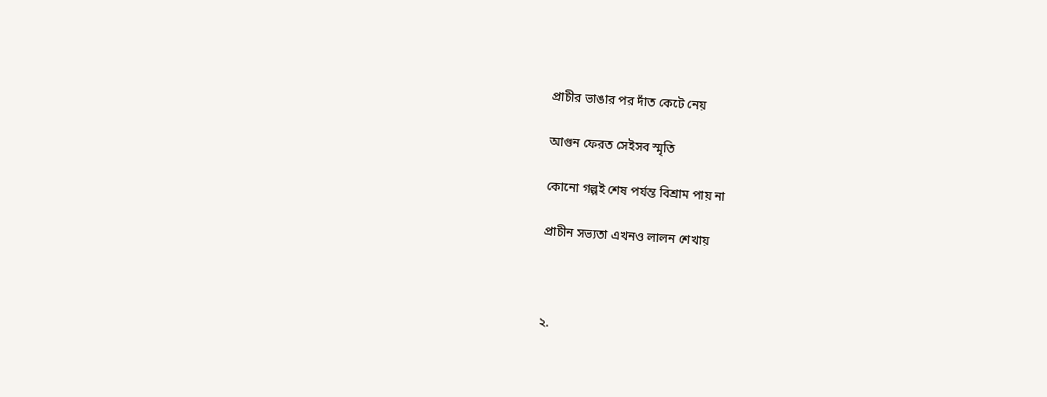প্রাচীর ভাঙার পর দাঁত কেটে নেয়

আগুন ফেরত সেইসব স্মৃতি

কোনো গল্পই শেষ পর্যন্ত বিশ্রাম পায় না

প্রাচীন সভ্যতা এখনও লালন শেখায়



২.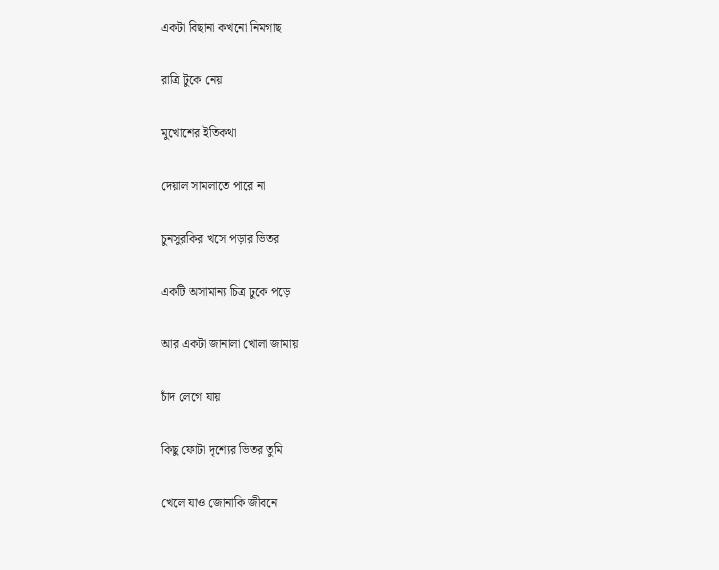একটা বিছানা কখনো নিমগাছ

রাত্রি টুকে নেয়

মুখোশের ইতিকথা

দেয়াল সামলাতে পারে না

চুনসুরকির খসে পড়ার ভিতর

একটি অসামান্য চিত্র ঢুকে পড়ে

আর একটা জানালা খোলা জামায়

চাঁদ লেগে যায়

কিছু ফোটা দৃশ্যের ভিতর তুমি

খেলে যাও জোনাকি জীবনে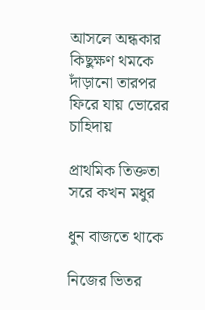আসলে অন্ধকার কিছুক্ষণ থমকে দাঁড়ানো তারপর ফিরে যায় ভোরের চাহিদায়

প্রাথমিক তিক্ততা সরে কখন মধুর

ধুন বাজতে থাকে

নিজের ভিতর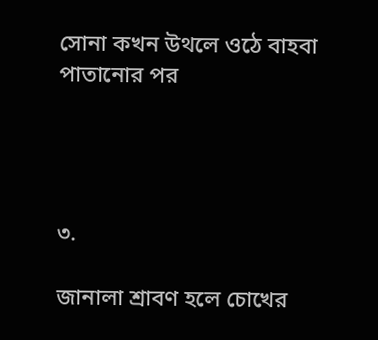সোনা কখন উথলে ওঠে বাহবা পাতানোর পর




৩.

জানালা শ্রাবণ হলে চোখের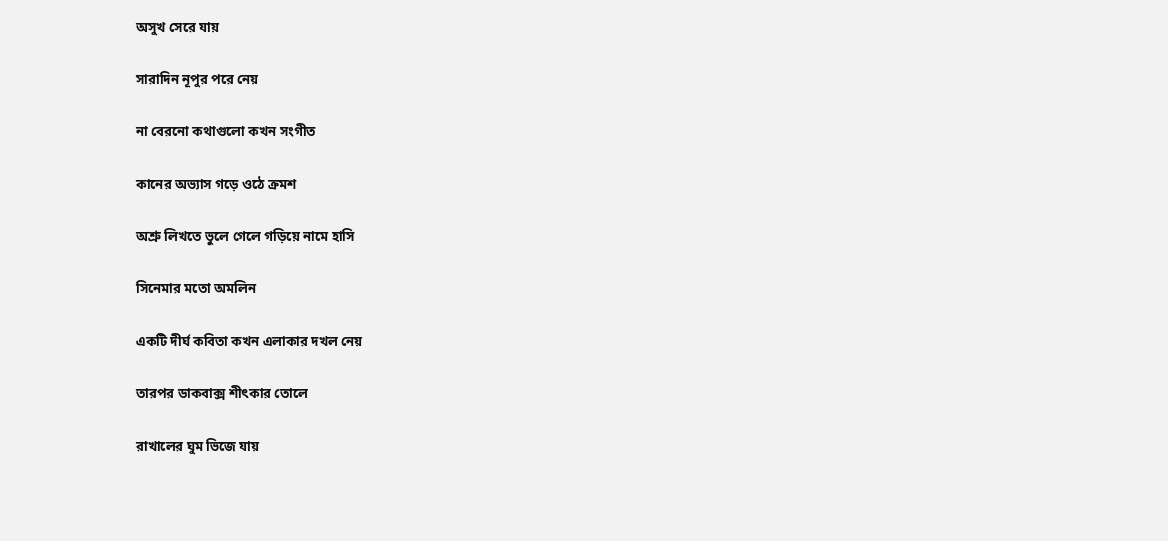অসুখ সেরে যায়

সারাদিন নূপুর পরে নেয়

না বেরনো কথাগুলো কখন সংগীত

কানের অভ্যাস গড়ে ওঠে ক্রমশ

অশ্রু লিখতে ভুলে গেলে গড়িয়ে নামে হাসি

সিনেমার মতো অমলিন

একটি দীর্ঘ কবিতা কখন এলাকার দখল নেয়

তারপর ডাকবাক্স শীৎকার তোলে

রাখালের ঘুম ভিজে যায়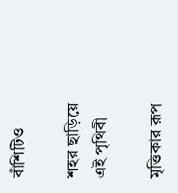বাঁশিটিও

শহর ছাড়িয়ে এই পৃথিবী

মৃত্তিকার রূপ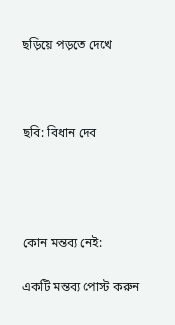ছড়িয়ে পড়তে দেখে



ছবি: বিধান দেব




কোন মন্তব্য নেই:

একটি মন্তব্য পোস্ট করুন